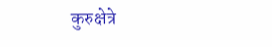कुरुक्षेत्रे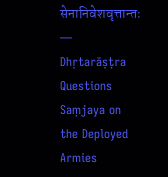सेनानिवेशवृत्तान्तः — Dhṛtarāṣṭra Questions Saṃjaya on the Deployed Armies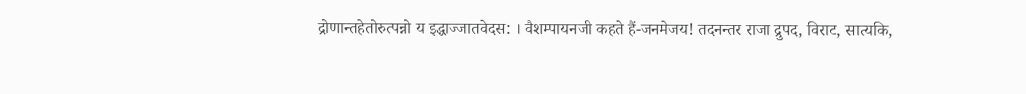द्रोणान्तहेतोरुत्पन्नो य इद्धाज्जातवेदस: । वैशम्पायनजी कहते हैं-जनमेजय! तदनन्तर राजा द्रुपद, विराट, सात्यकि,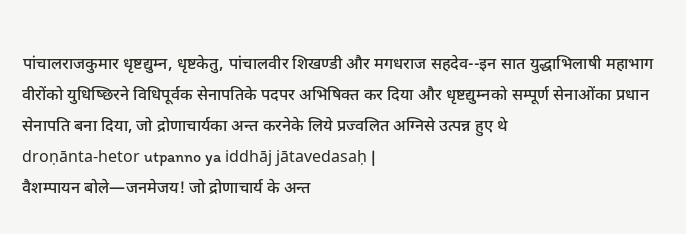पांचालराजकुमार धृष्टद्युम्न, धृष्टकेतु, पांचालवीर शिखण्डी और मगधराज सहदेव--इन सात युद्धाभिलाषी महाभाग वीरोंको युधिष्छिरने विधिपूर्वक सेनापतिके पदपर अभिषिक्त कर दिया और धृष्टद्युम्नको सम्पूर्ण सेनाओंका प्रधान सेनापति बना दिया, जो द्रोणाचार्यका अन्त करनेके लिये प्रज्वलित अग्निसे उत्पन्न हुए थे
droṇānta-hetor utpanno ya iddhāj jātavedasaḥ |
वैशम्पायन बोले—जनमेजय! जो द्रोणाचार्य के अन्त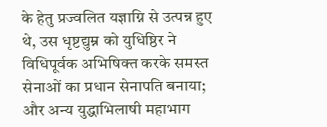के हेतु प्रज्वलित यज्ञाग्नि से उत्पन्न हुए थे, उस धृष्टद्युम्न को युधिष्ठिर ने विधिपूर्वक अभिषिक्त करके समस्त सेनाओं का प्रधान सेनापति बनाया; और अन्य युद्धाभिलाषी महाभाग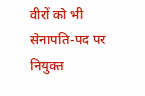वीरों को भी सेनापति-पद पर नियुक्त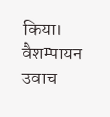किया।
वैशम्पायन उवाच